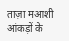ताज़ा मआशी आंकड़ों के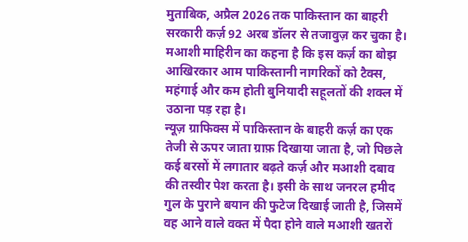मुताबिक, अप्रैल 2026 तक पाकिस्तान का बाहरी सरकारी कर्ज़ 92 अरब डॉलर से तजावुज़ कर चुका है। मआशी माहिरीन का कहना है कि इस कर्ज़ का बोझ आखिरकार आम पाकिस्तानी नागरिकों को टैक्स, महंगाई और कम होती बुनियादी सहूलतों की शक्ल में उठाना पड़ रहा है।
न्यूज़ ग्राफिक्स में पाकिस्तान के बाहरी कर्ज़ का एक तेजी से ऊपर जाता ग्राफ़ दिखाया जाता है, जो पिछले कई बरसों में लगातार बढ़ते कर्ज़ और मआशी दबाव की तस्वीर पेश करता है। इसी के साथ जनरल हमीद गुल के पुराने बयान की फुटेज दिखाई जाती है, जिसमें वह आने वाले वक्त में पैदा होने वाले मआशी खतरों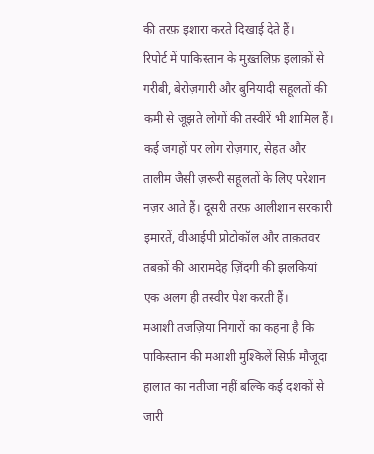की तरफ़ इशारा करते दिखाई देते हैं।
रिपोर्ट में पाकिस्तान के मुख़्तलिफ़ इलाक़ों से गरीबी, बेरोज़गारी और बुनियादी सहूलतों की कमी से जूझते लोगों की तस्वीरें भी शामिल हैं। कई जगहों पर लोग रोज़गार, सेहत और तालीम जैसी ज़रूरी सहूलतों के लिए परेशान नज़र आते हैं। दूसरी तरफ़ आलीशान सरकारी इमारतें, वीआईपी प्रोटोकॉल और ताक़तवर तबक़ों की आरामदेह ज़िंदगी की झलकियां एक अलग ही तस्वीर पेश करती हैं।
मआशी तजज़िया निगारों का कहना है कि पाकिस्तान की मआशी मुश्किलें सिर्फ़ मौजूदा हालात का नतीजा नहीं बल्कि कई दशकों से जारी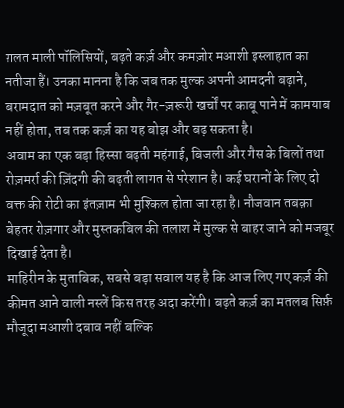ग़लत माली पॉलिसियों, बढ़ते कर्ज़ और कमज़ोर मआशी इस्लाहात का नतीजा हैं। उनका मानना है कि जब तक मुल्क अपनी आमदनी बढ़ाने, बरामदात को मज़बूत करने और गैर-ज़रूरी खर्चों पर काबू पाने में कामयाब नहीं होता, तब तक कर्ज़ का यह बोझ और बढ़ सकता है।
अवाम का एक बड़ा हिस्सा बढ़ती महंगाई, बिजली और गैस के बिलों तथा रोज़मर्रा की ज़िंदगी की बढ़ती लागत से परेशान है। कई घरानों के लिए दो वक्त की रोटी का इंतज़ाम भी मुश्किल होता जा रहा है। नौजवान तबक़ा बेहतर रोज़गार और मुस्तकबिल की तलाश में मुल्क से बाहर जाने को मजबूर दिखाई देता है।
माहिरीन के मुताबिक, सबसे बड़ा सवाल यह है कि आज लिए गए कर्ज़ की कीमत आने वाली नस्लें किस तरह अदा करेंगी। बढ़ते कर्ज़ का मतलब सिर्फ़ मौजूदा मआशी दबाव नहीं बल्कि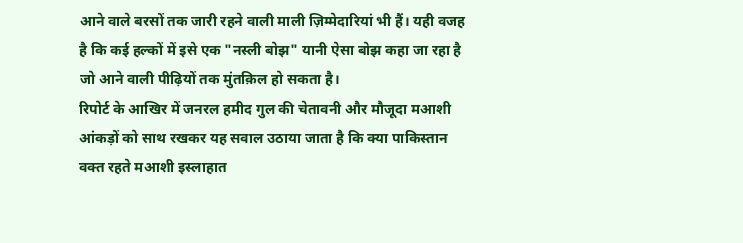आने वाले बरसों तक जारी रहने वाली माली ज़िम्मेदारियां भी हैं। यही वजह है कि कई हल्कों में इसे एक "नस्ली बोझ" यानी ऐसा बोझ कहा जा रहा है जो आने वाली पीढ़ियों तक मुंतक़िल हो सकता है।
रिपोर्ट के आखिर में जनरल हमीद गुल की चेतावनी और मौजूदा मआशी आंकड़ों को साथ रखकर यह सवाल उठाया जाता है कि क्या पाकिस्तान वक्त रहते मआशी इस्लाहात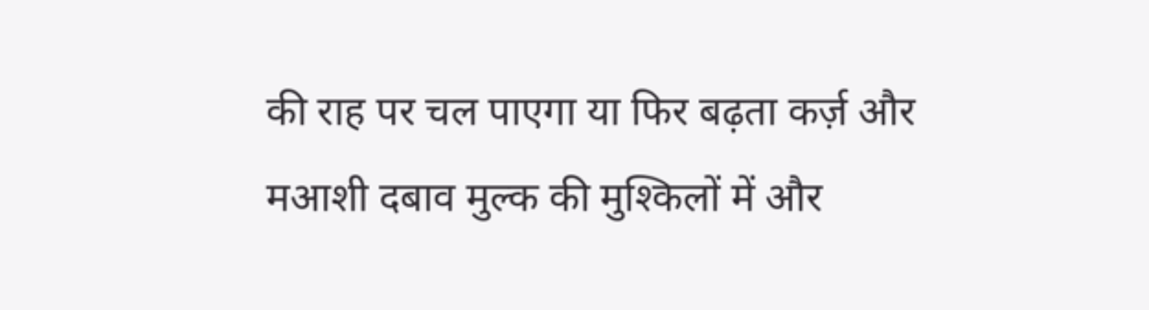की राह पर चल पाएगा या फिर बढ़ता कर्ज़ और मआशी दबाव मुल्क की मुश्किलों में और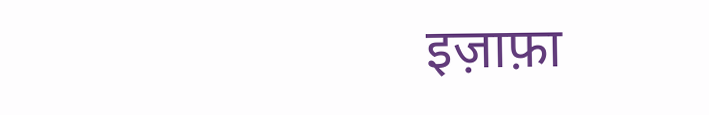इज़ाफ़ा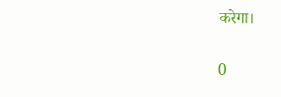करेगा।

0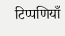टिप्पणियाँ